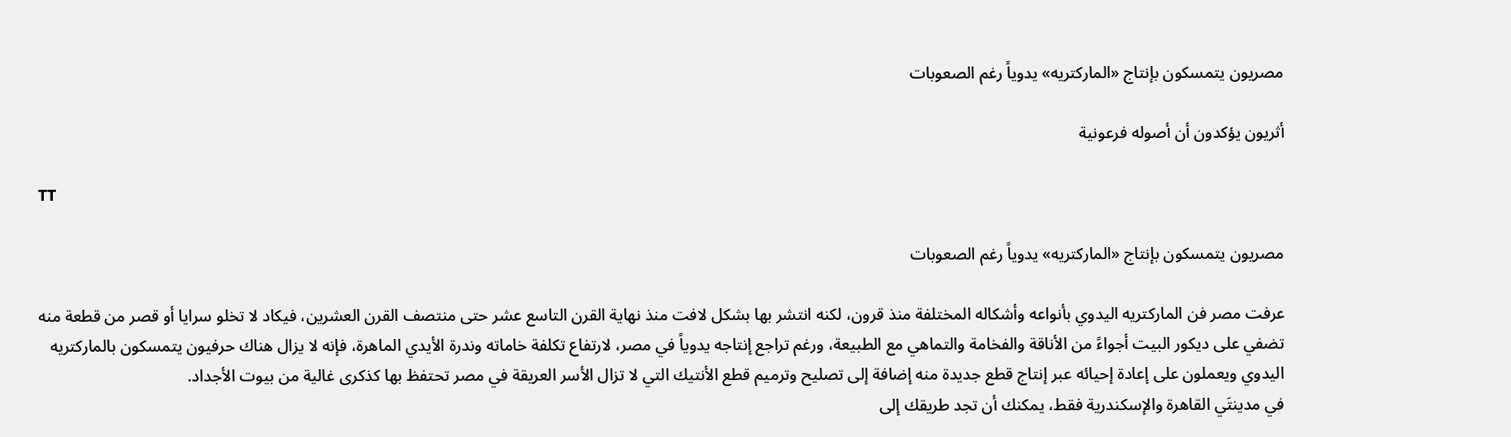مصريون يتمسكون بإنتاج «الماركتريه» يدوياً رغم الصعوبات

أثريون يؤكدون أن أصوله فرعونية

TT

مصريون يتمسكون بإنتاج «الماركتريه» يدوياً رغم الصعوبات

عرفت مصر فن الماركتريه اليدوي بأنواعه وأشكاله المختلفة منذ قرون، لكنه انتشر بها بشكل لافت منذ نهاية القرن التاسع عشر حتى منتصف القرن العشرين، فيكاد لا تخلو سرايا أو قصر من قطعة منه تضفي على ديكور البيت أجواءً من الأناقة والفخامة والتماهي مع الطبيعة، ورغم تراجع إنتاجه يدوياً في مصر، لارتفاع تكلفة خاماته وندرة الأيدي الماهرة، فإنه لا يزال هناك حرفيون يتمسكون بالماركتريه اليدوي ويعملون على إعادة إحيائه عبر إنتاج قطع جديدة منه إضافة إلى تصليح وترميم قطع الأنتيك التي لا تزال الأسر العريقة في مصر تحتفظ بها كذكرى غالية من بيوت الأجداد.
في مدينتَي القاهرة والإسكندرية فقط، يمكنك أن تجد طريقك إلى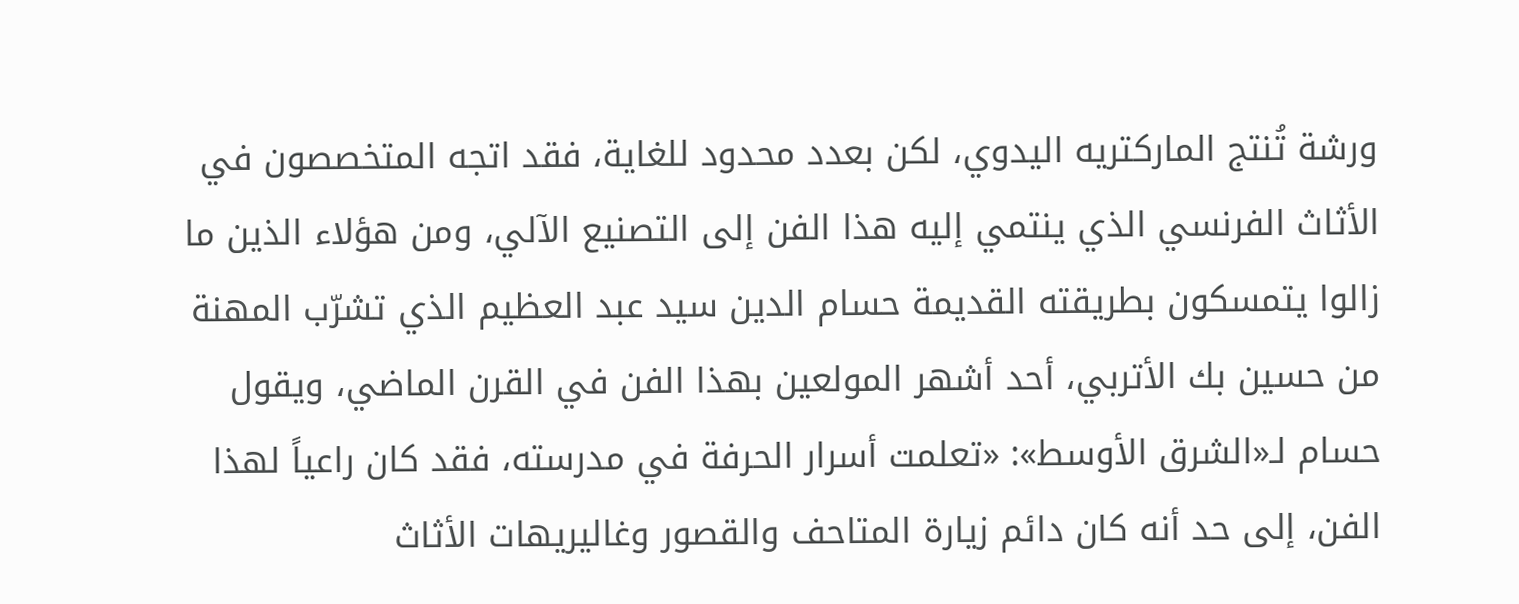ورشة تُنتج الماركتريه اليدوي، لكن بعدد محدود للغاية، فقد اتجه المتخصصون في الأثاث الفرنسي الذي ينتمي إليه هذا الفن إلى التصنيع الآلي، ومن هؤلاء الذين ما زالوا يتمسكون بطريقته القديمة حسام الدين سيد عبد العظيم الذي تشرّب المهنة من حسين بك الأتربي، أحد أشهر المولعين بهذا الفن في القرن الماضي، ويقول حسام لـ«الشرق الأوسط»: «تعلمت أسرار الحرفة في مدرسته، فقد كان راعياً لهذا الفن، إلى حد أنه كان دائم زيارة المتاحف والقصور وغاليريهات الأثاث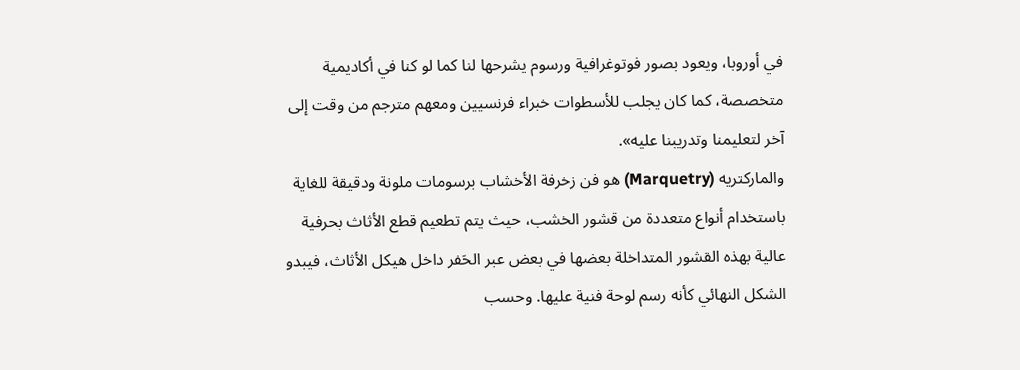في أوروبا، ويعود بصور فوتوغرافية ورسوم يشرحها لنا كما لو كنا في أكاديمية متخصصة، كما كان يجلب للأسطوات خبراء فرنسيين ومعهم مترجم من وقت إلى آخر لتعليمنا وتدريبنا عليه».
والماركتريه (Marquetry) هو فن زخرفة الأخشاب برسومات ملونة ودقيقة للغاية باستخدام أنواع متعددة من قشور الخشب، حيث يتم تطعيم قطع الأثاث بحرفية عالية بهذه القشور المتداخلة بعضها في بعض عبر الحَفر داخل هيكل الأثاث، فيبدو الشكل النهائي كأنه رسم لوحة فنية عليها. وحسب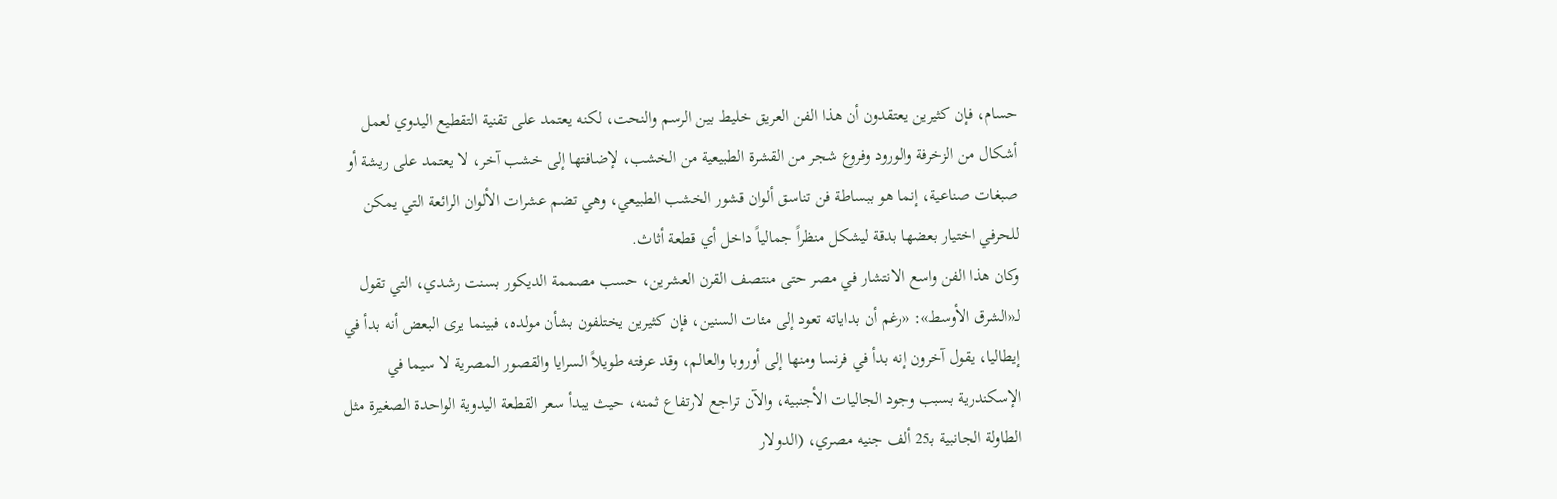حسام، فإن كثيرين يعتقدون أن هذا الفن العريق خليط بين الرسم والنحت، لكنه يعتمد على تقنية التقطيع اليدوي لعمل أشكال من الزخرفة والورود وفروع شجر من القشرة الطبيعية من الخشب، لإضافتها إلى خشب آخر، لا يعتمد على ريشة أو صبغات صناعية، إنما هو ببساطة فن تناسق ألوان قشور الخشب الطبيعي، وهي تضم عشرات الألوان الرائعة التي يمكن للحرفي اختيار بعضها بدقة ليشكل منظراً جمالياً داخل أي قطعة أثاث.
وكان هذا الفن واسع الانتشار في مصر حتى منتصف القرن العشرين، حسب مصممة الديكور بسنت رشدي، التي تقول لـ«الشرق الأوسط»: «رغم أن بداياته تعود إلى مئات السنين، فإن كثيرين يختلفون بشأن مولده، فبينما يرى البعض أنه بدأ في إيطاليا، يقول آخرون إنه بدأ في فرنسا ومنها إلى أوروبا والعالم، وقد عرفته طويلاً السرايا والقصور المصرية لا سيما في الإسكندرية بسبب وجود الجاليات الأجنبية، والآن تراجع لارتفاع ثمنه، حيث يبدأ سعر القطعة اليدوية الواحدة الصغيرة مثل الطاولة الجانبية بـ25 ألف جنيه مصري، (الدولار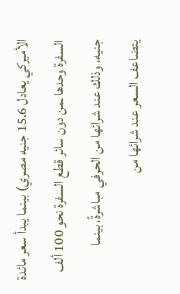الأميركي يعادل 15.6 جنيه مصري) بينما يبدأ سعر مائدة السفرة وحدها ـمن دون سائر قطع السفرة نحو 100 ألف جنيه، وذلك عند شرائها من الحرفي مباشرةً، بينما يتضاعف السعر عند شرائها من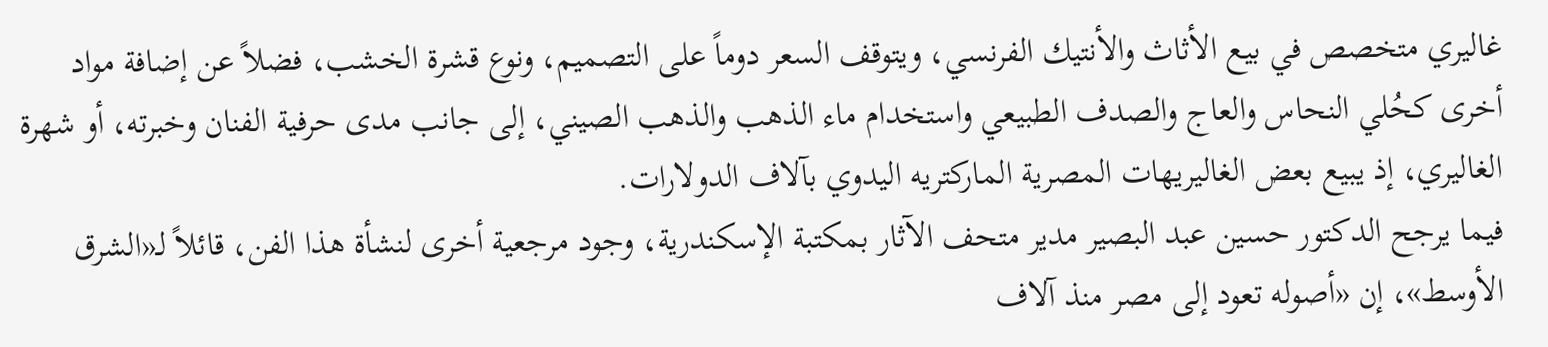غاليري متخصص في بيع الأثاث والأنتيك الفرنسي، ويتوقف السعر دوماً على التصميم، ونوع قشرة الخشب، فضلاً عن إضافة مواد أخرى كحُلي النحاس والعاج والصدف الطبيعي واستخدام ماء الذهب والذهب الصيني، إلى جانب مدى حرفية الفنان وخبرته، أو شهرة الغاليري، إذ يبيع بعض الغاليريهات المصرية الماركتريه اليدوي بآلاف الدولارات.
فيما يرجح الدكتور حسين عبد البصير مدير متحف الآثار بمكتبة الإسكندرية، وجود مرجعية أخرى لنشأة هذا الفن، قائلاً لـ«الشرق الأوسط»، إن «أصوله تعود إلى مصر منذ آلاف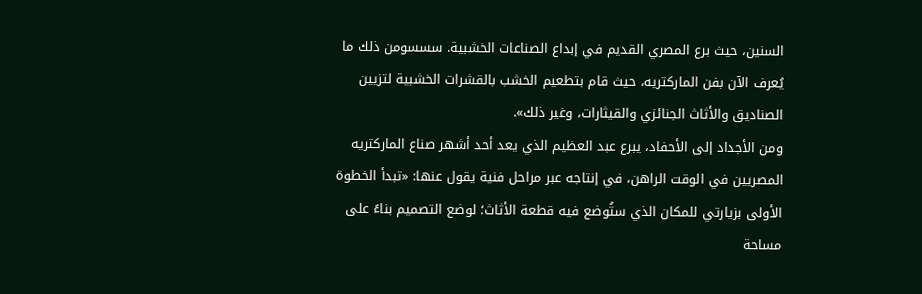السنين، حيث برع المصري القديم في إبداع الصناعات الخشبية. سسسومن ذلك ما يُعرف الآن بفن الماركتريه، حيث قام بتطعيم الخشب بالقشرات الخشبية لتزيين الصناديق والأثاث الجنائزي والقيثارات، وغير ذلك».
ومن الأجداد إلى الأحفاد، يبرع عبد العظيم الذي يعد أحد أشهر صناع الماركتريه المصريين في الوقت الراهن، في إنتاجه عبر مراحل فنية يقول عنها: «تبدأ الخطوة الأولى بزيارتي للمكان الذي ستُوضع فيه قطعة الأثاث؛ لوضع التصميم بناءً على مساحة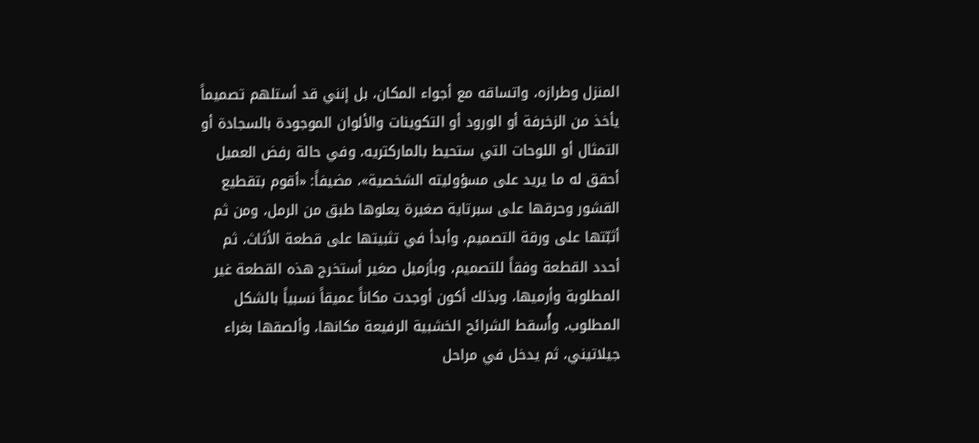المنزل وطرازه، واتساقه مع أجواء المكان، بل إنني قد أستلهم تصميماً يأخذ من الزخرفة أو الورود أو التكوينات والألوان الموجودة بالسجادة أو التمثال أو اللوحات التي ستحيط بالماركتريه، وفي حالة رفض العميل أحقق له ما يريد على مسؤوليته الشخصية»، مضيفاً: «أقوم بتقطيع القشور وحرقها على سبرتاية صغيرة يعلوها طبق من الرمل، ومن ثم أثبّتها على ورقة التصميم، وأبدأ في تثبيتها على قطعة الأثاث، ثم أحدد القطعة وفقاً للتصميم، وبأزميل صغير أستخرج هذه القطعة غير المطلوبة وأرميها، وبذلك أكون أوجدت مكاناً عميقاً نسبياً بالشكل المطلوب، وأُسقط الشرائح الخشبية الرفيعة مكانها، وألصقها بغراء جيلاتيني، ثم يدخل في مراحل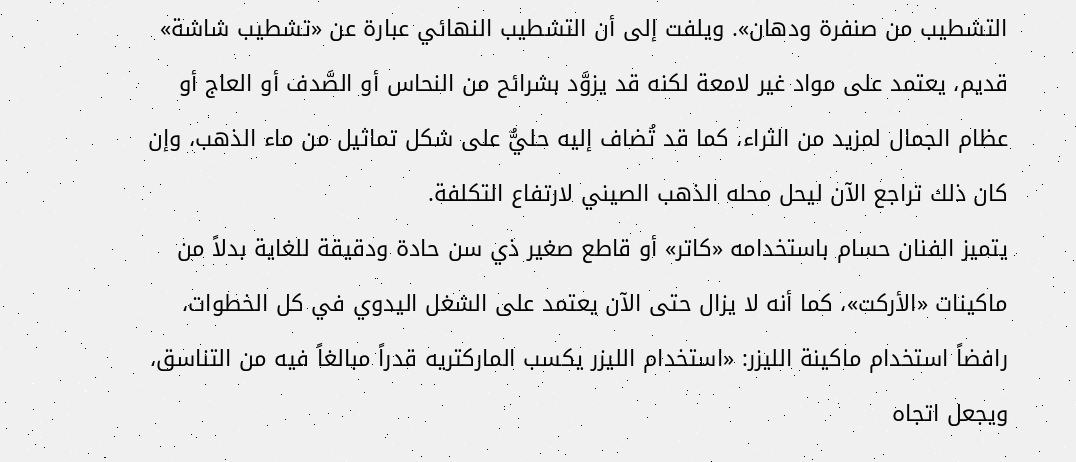التشطيب من صنفرة ودهان». ويلفت إلى أن التشطيب النهائي عبارة عن «تشطيب شاشة» قديم، يعتمد على مواد غير لامعة لكنه قد يزوَّد بشرائح من النحاس أو الصَّدف أو العاج أو عظام الجمال لمزيد من الثراء، كما قد تُضاف إليه حليٌّ على شكل تماثيل من ماء الذهب، وإن كان ذلك تراجع الآن ليحل محله الذهب الصيني لارتفاع التكلفة.
يتميز الفنان حسام باستخدامه «كاتر» أو قاطع صغير ذي سن حادة ودقيقة للغاية بدلاً من ماكينات «الأركت»، كما أنه لا يزال حتى الآن يعتمد على الشغل اليدوي في كل الخطوات، رافضاً استخدام ماكينة الليزر: «استخدام الليزر يكسب الماركتريه قدراً مبالغاً فيه من التناسق، ويجعل اتجاه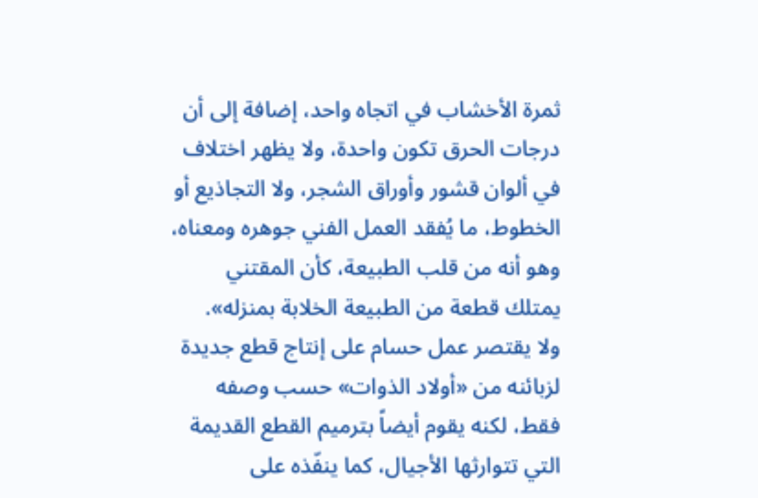ثمرة الأخشاب في اتجاه واحد، إضافة إلى أن درجات الحرق تكون واحدة، ولا يظهر اختلاف في ألوان قشور وأوراق الشجر، ولا التجاذيع أو الخطوط، ما يُفقد العمل الفني جوهره ومعناه، وهو أنه من قلب الطبيعة، كأن المقتني يمتلك قطعة من الطبيعة الخلابة بمنزله».
ولا يقتصر عمل حسام على إنتاج قطع جديدة لزبائنه من «أولاد الذوات» حسب وصفه فقط، لكنه يقوم أيضاً بترميم القطع القديمة التي تتوارثها الأجيال، كما ينفّذه على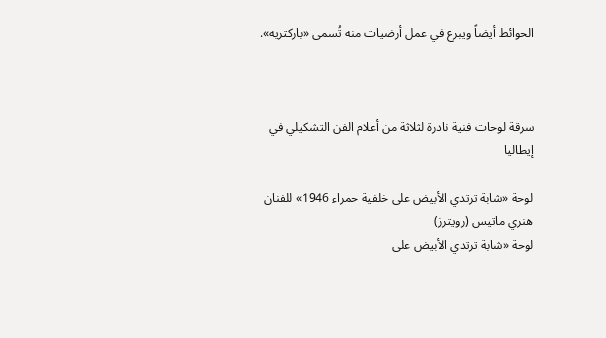الحوائط أيضاً ويبرع في عمل أرضيات منه تُسمى «باركتريه».



سرقة لوحات فنية نادرة لثلاثة من أعلام الفن التشكيلي في إيطاليا

لوحة «شابة ترتدي الأبيض على خلفية حمراء 1946» للفنان هنري ماتيس (رويترز)
لوحة «شابة ترتدي الأبيض على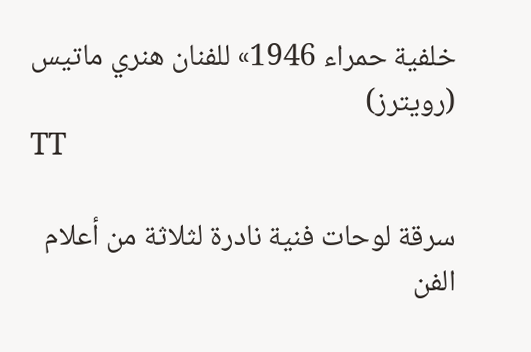خلفية حمراء 1946» للفنان هنري ماتيس (رويترز)
TT

سرقة لوحات فنية نادرة لثلاثة من أعلام الفن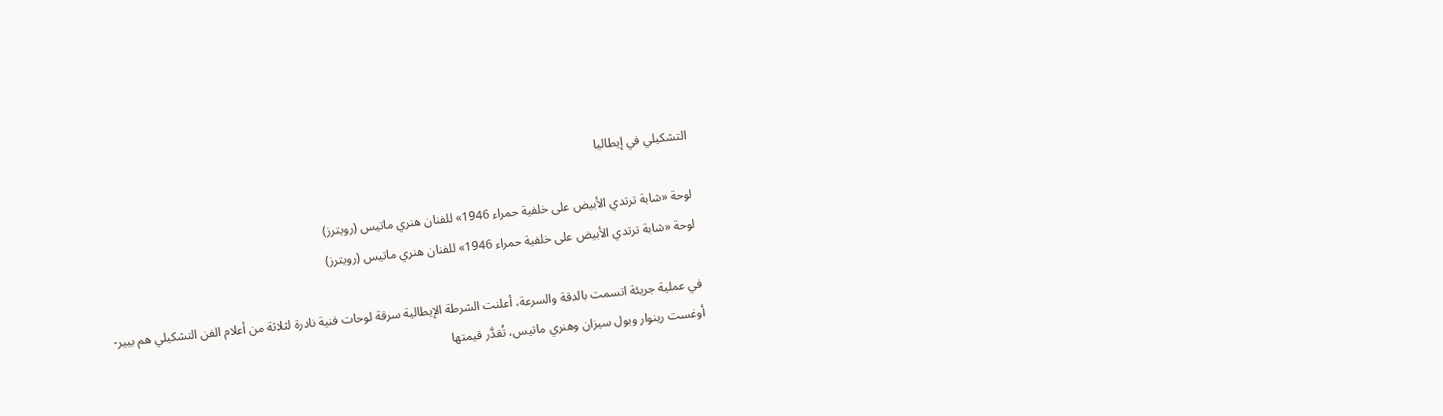التشكيلي في إيطاليا

لوحة «شابة ترتدي الأبيض على خلفية حمراء 1946» للفنان هنري ماتيس (رويترز)
لوحة «شابة ترتدي الأبيض على خلفية حمراء 1946» للفنان هنري ماتيس (رويترز)

في عملية جريئة اتسمت بالدقة والسرعة، أعلنت الشرطة الإيطالية سرقة لوحات فنية نادرة لثلاثة من أعلام الفن التشكيلي هم بيير-أوغست رينوار وبول سيزان وهنري ماتيس، تُقدَّر قيمتها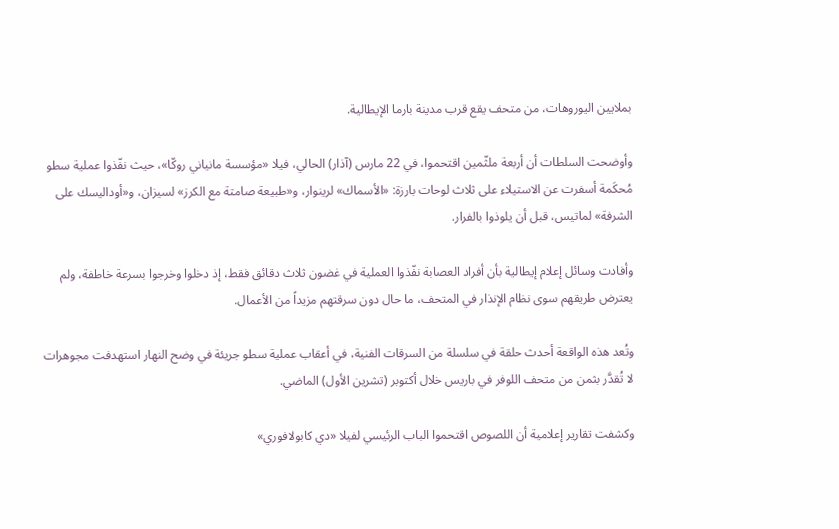بملايين اليوروهات، من متحف يقع قرب مدينة بارما الإيطالية.

وأوضحت السلطات أن أربعة ملثّمين اقتحموا، في 22 مارس (آذار) الحالي، فيلا «مؤسسة مانياني روكّا»، حيث نفّذوا عملية سطو مُحكَمة أسفرت عن الاستيلاء على ثلاث لوحات بارزة: «الأسماك» لرينوار، و«طبيعة صامتة مع الكرز» لسيزان، و«أوداليسك على الشرفة» لماتيس، قبل أن يلوذوا بالفرار.

وأفادت وسائل إعلام إيطالية بأن أفراد العصابة نفّذوا العملية في غضون ثلاث دقائق فقط، إذ دخلوا وخرجوا بسرعة خاطفة، ولم يعترض طريقهم سوى نظام الإنذار في المتحف، ما حال دون سرقتهم مزيداً من الأعمال.

وتُعد هذه الواقعة أحدث حلقة في سلسلة من السرقات الفنية، في أعقاب عملية سطو جريئة في وضح النهار استهدفت مجوهرات لا تُقدَّر بثمن من متحف اللوفر في باريس خلال أكتوبر (تشرين الأول) الماضي.

وكشفت تقارير إعلامية أن اللصوص اقتحموا الباب الرئيسي لفيلا «دي كابولافوري»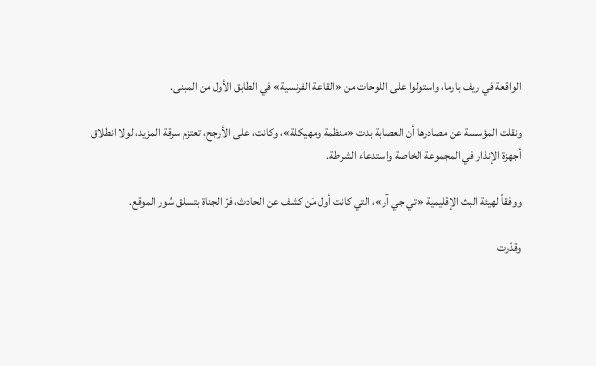الواقعة في ريف بارما، واستولوا على اللوحات من «القاعة الفرنسية» في الطابق الأول من المبنى.

ونقلت المؤسسة عن مصادرها أن العصابة بدت «منظمة ومهيكلة»، وكانت، على الأرجح، تعتزم سرقة المزيد، لولا انطلاق أجهزة الإنذار في المجموعة الخاصة واستدعاء الشرطة.

ووفقاً لهيئة البث الإقليمية «تي جي آر»، التي كانت أول مَن كشف عن الحادث، فرّ الجناة بتسلق سُور الموقع.

وقدّرت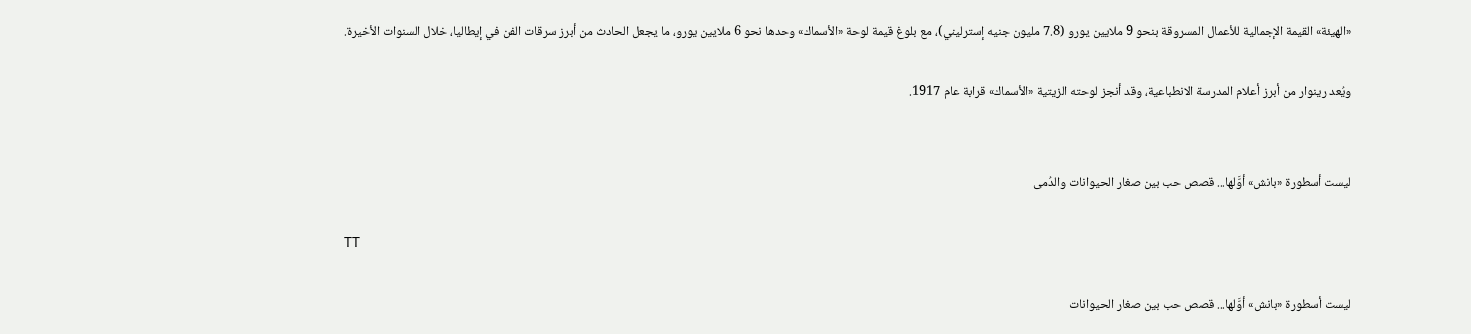«الهيئة» القيمة الإجمالية للأعمال المسروقة بنحو 9 ملايين يورو (7.8 مليون جنيه إسترليني)، مع بلوغ قيمة لوحة «الأسماك» وحدها نحو 6 ملايين يورو، ما يجعل الحادث من أبرز سرقات الفن في إيطاليا، خلال السنوات الأخيرة.

ويُعد رينوار من أبرز أعلام المدرسة الانطباعية، وقد أنجز لوحته الزيتية «الأسماك» قرابة عام 1917.


ليست أسطورة «بانش» أوَّلها... قصص حب بين صغار الحيوانات والدُمى

TT

ليست أسطورة «بانش» أوَّلها... قصص حب بين صغار الحيوانات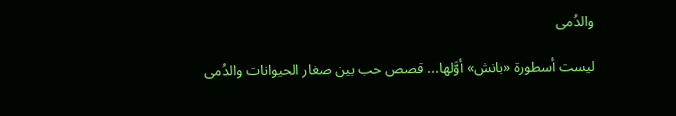والدُمى

ليست أسطورة «بانش» أوَّلها... قصص حب بين صغار الحيوانات والدُمى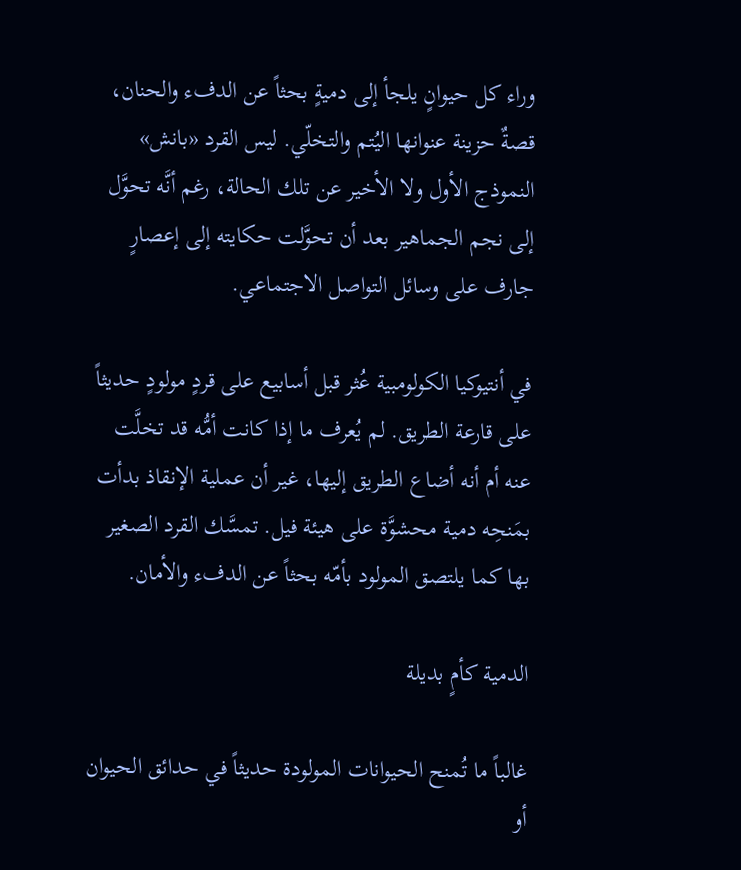وراء كل حيوانٍ يلجأ إلى دميةٍ بحثاً عن الدفء والحنان، قصةٌ حزينة عنوانها اليُتم والتخلّي. ليس القرد «بانش» النموذج الأول ولا الأخير عن تلك الحالة، رغم أنَّه تحوَّل إلى نجم الجماهير بعد أن تحوَّلت حكايته إلى إعصارٍ جارف على وسائل التواصل الاجتماعي.

في أنتيوكيا الكولومبية عُثر قبل أسابيع على قردٍ مولودٍ حديثاً على قارعة الطريق. لم يُعرف ما إذا كانت أمُّه قد تخلَّت عنه أم أنه أضاع الطريق إليها، غير أن عملية الإنقاذ بدأت بمَنحِه دمية محشوَّة على هيئة فيل. تمسَّك القرد الصغير بها كما يلتصق المولود بأمّه بحثاً عن الدفء والأمان.

الدمية كأمٍ بديلة

غالباً ما تُمنح الحيوانات المولودة حديثاً في حدائق الحيوان أو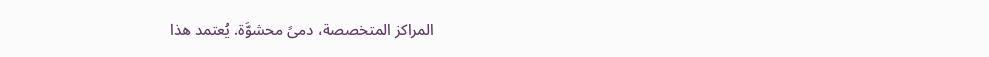المراكز المتخصصة، دمىً محشوَّة. يُعتمد هذا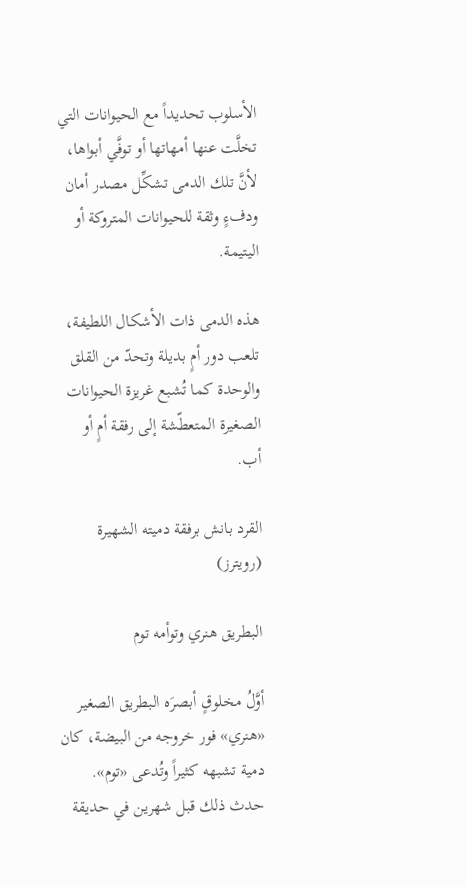الأسلوب تحديداً مع الحيوانات التي تخلَّت عنها أمهاتها أو توفَّي أبواها، لأنَّ تلك الدمى تشكِّل مصدر أمان ودفءٍ وثقة للحيوانات المتروكة أو اليتيمة.

هذه الدمى ذات الأشكال اللطيفة، تلعب دور أمٍ بديلة وتحدّ من القلق والوحدة كما تُشبع غريزة الحيوانات الصغيرة المتعطّشة إلى رفقة أمٍ أو أب.

القرد بانش برفقة دميته الشهيرة (رويترز)

البطريق هنري وتوأمه توم

أوَّلُ مخلوقٍ أبصرَه البطريق الصغير «هنري» فور خروجه من البيضة، كان دمية تشبهه كثيراً وتُدعى «توم». حدث ذلك قبل شهرين في حديقة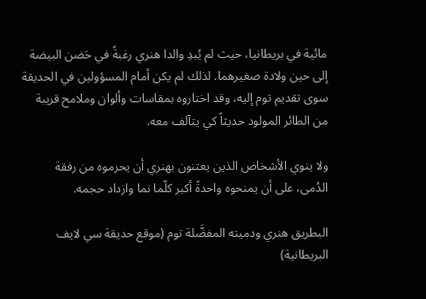مائية في بريطانيا، حيث لم يُبدِ والدا هنري رغبةً في حَضن البيضة إلى حين ولادة صغيرهما. لذلك لم يكن أمام المسؤولين في الحديقة سوى تقديم توم إليه، وقد اختاروه بمقاسات وألوان وملامح قريبة من الطائر المولود حديثاً كي يتآلف معه.

ولا ينوي الأشخاص الذين يعتنون بهنري أن يحرموه من رفقة الدُمى، على أن يمنحوه واحدةً أكبر كلّما نما وازداد حجمه.

البطريق هنري ودميته المفضَّلة توم (موقع حديقة سي لايف البريطانية)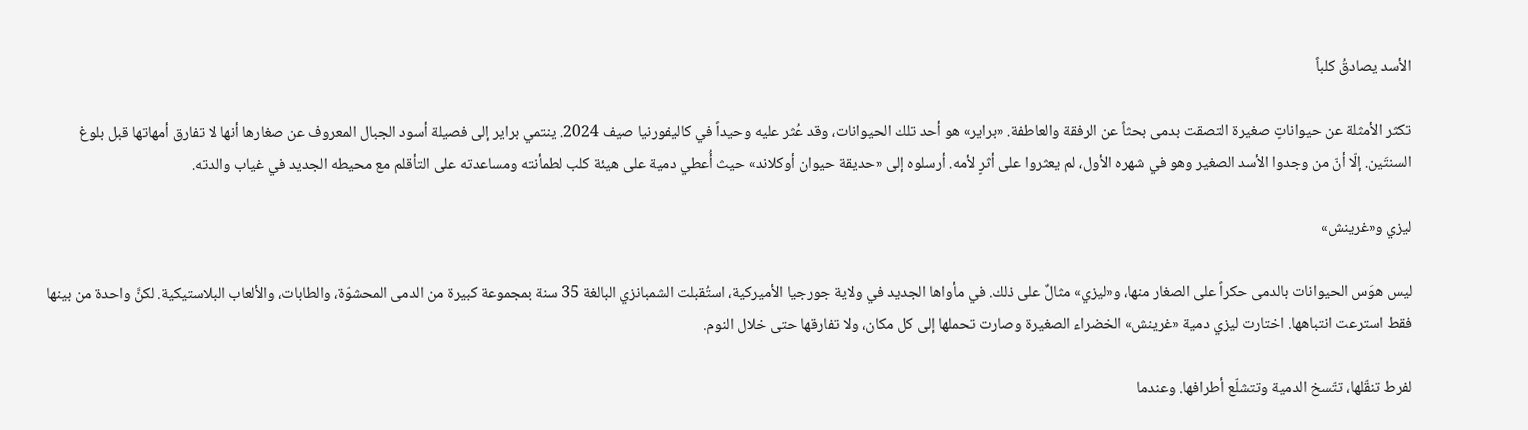الأسد يصادقُ كلباً

تكثر الأمثلة عن حيواناتٍ صغيرة التصقت بدمى بحثاً عن الرفقة والعاطفة. «براير» هو أحد تلك الحيوانات، وقد عُثر عليه وحيداً في كاليفورنيا صيف 2024. ينتمي براير إلى فصيلة أسود الجبال المعروف عن صغارها أنها لا تفارق أمهاتها قبل بلوغ السنتَين. إلّا أنّ من وجدوا الأسد الصغير وهو في شهره الأول، لم يعثروا على أثرٍ لأمه. أرسلوه إلى «حديقة حيوان أوكلاند» حيث أُعطي دمية على هيئة كلب لطمأنته ومساعدته على التأقلم مع محيطه الجديد في غياب والدته.

ليزي و«غرينش»

ليس هوَس الحيوانات بالدمى حكراً على الصغار منها، و«ليزي» مثالٌ على ذلك. في مأواها الجديد في ولاية جورجيا الأميركية، استُقبلت الشمبانزي البالغة 35 سنة بمجموعة كبيرة من الدمى المحشوّة، والطابات، والألعاب البلاستيكية. لكنَّ واحدة من بينها فقط استرعت انتباهها. اختارت ليزي دمية «غرينش» الخضراء الصغيرة وصارت تحملها إلى كل مكان، ولا تفارقها حتى خلال النوم.

لفرط تنقّلها، تتّسخ الدمية وتتشلّع أطرافها. وعندما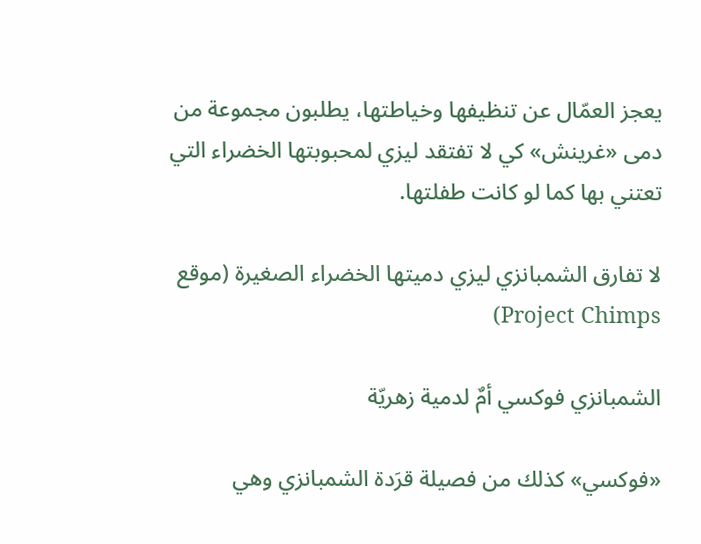يعجز العمّال عن تنظيفها وخياطتها، يطلبون مجموعة من دمى «غرينش» كي لا تفتقد ليزي لمحبوبتها الخضراء التي تعتني بها كما لو كانت طفلتها.

لا تفارق الشمبانزي ليزي دميتها الخضراء الصغيرة (موقع Project Chimps)

الشمبانزي فوكسي أمٌ لدمية زهريّة

«فوكسي» كذلك من فصيلة قرَدة الشمبانزي وهي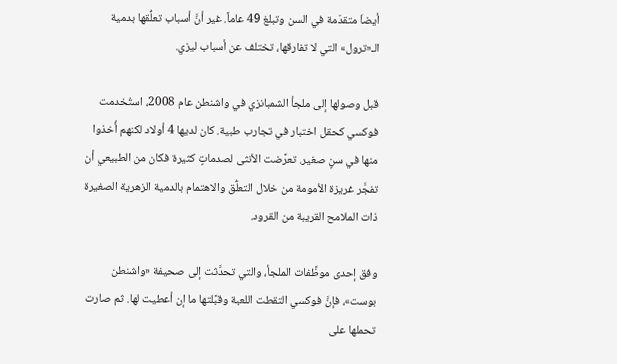أيضاَ متقدّمة في السن وتبلغ 49 عاماً. غير أنَّ أسباب تعلُّقها بدمية الـ«ترول» التي لا تفارقها، تختلف عن أسباب ليزي.

قبل وصولها إلى ملجأ الشمبانزي في واشنطن عام 2008، استُخدمت فوكسي كحقل اختبار في تجارب طبية. كان لديها 4 أولاد لكنهم أُخذوا منها في سنٍ صغير. تعرَّضت الأنثى لصدماتٍ كثيرة فكان من الطبيعي أن تفجَّر غريزة الأمومة من خلال التعلُّق والاهتمام بالدمية الزهرية الصغيرة ذات الملامح القريبة من القرود.

وفق إحدى موظَّفات الملجأ، والتي تحدَّثت إلى صحيفة «واشنطن بوست»، فإنَّ فوكسي التقطت اللعبة وقبَّلتها ما إن أعطيت لها. ثم صارت تحملها على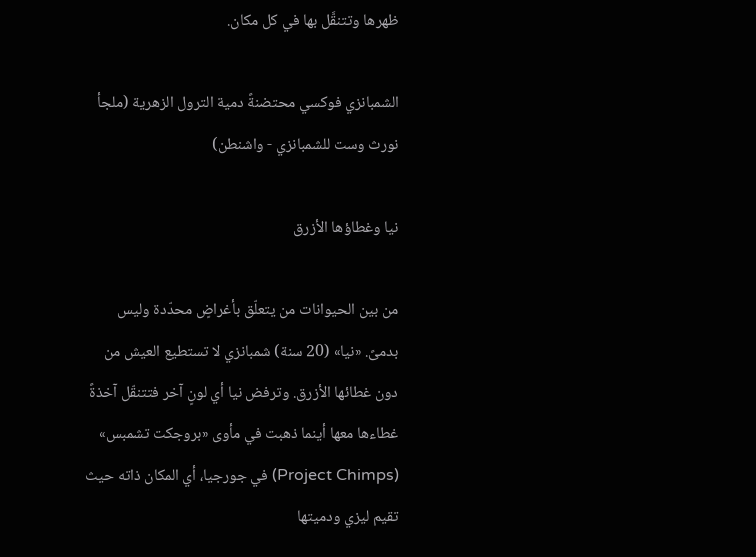ظهرها وتتنقَّل بها في كل مكان.

الشمبانزي فوكسي محتضنةً دمية الترول الزهرية (ملجأ نورث وست للشمبانزي - واشنطن)

نيا وغطاؤها الأزرق

من بين الحيوانات من يتعلّق بأغراضٍ محدّدة وليس بدمىً. «نيا» (20 سنة) شمبانزي لا تستطيع العيش من دون غطائها الأزرق. وترفض نيا أي لونٍ آخر فتتنقّل آخذةً غطاءها معها أينما ذهبت في مأوى «بروجكت تشمبس» (Project Chimps) في جورجيا، أي المكان ذاته حيث تقيم ليزي ودميتها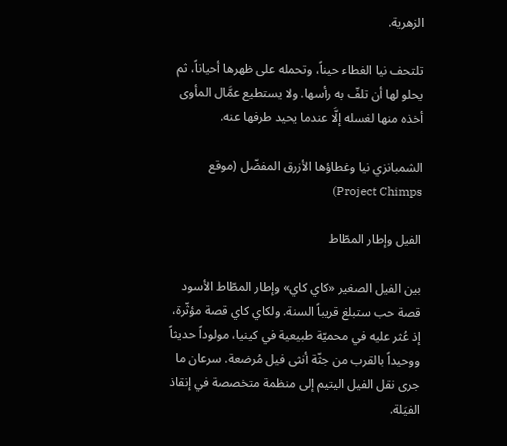الزهرية.

تلتحف نيا الغطاء حيناً، وتحمله على ظهرها أحياناً، ثم يحلو لها أن تلفّ به رأسها. ولا يستطيع عمَّال المأوى أخذه منها لغسله إلَّا عندما يحيد طرفها عنه.

الشمبانزي نيا وغطاؤها الأزرق المفضّل (موقع Project Chimps)

الفيل وإطار المطّاط

بين الفيل الصغير «كاي كاي» وإطار المطّاط الأسود قصة حب ستبلغ قريباً السنة. ولكاي كاي قصة مؤثّرة، إذ عُثر عليه في محميّة طبيعية في كينيا، مولوداً حديثاً ووحيداً بالقرب من جثّة أنثى فيل مُرضعة. سرعان ما جرى نقل الفيل اليتيم إلى منظمة متخصصة في إنقاذ الفيَلة.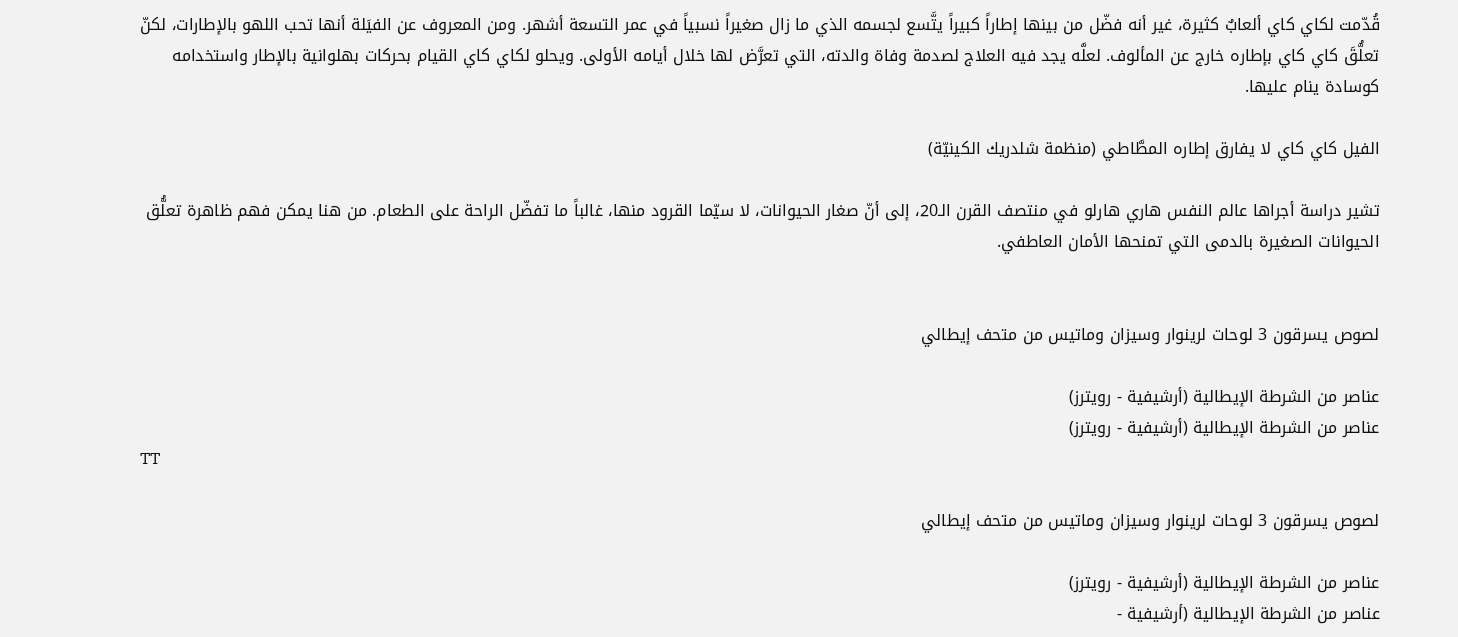قُدّمت لكاي كاي ألعابٌ كثيرة، غير أنه فضّل من بينها إطاراً كبيراً يتَّسع لجسمه الذي ما زال صغيراً نسبياً في عمر التسعة أشهر. ومن المعروف عن الفيَلة أنها تحب اللهو بالإطارات، لكنّ تعلُّقَ كاي كاي بإطاره خارج عن المألوف. لعلَّه يجد فيه العلاج لصدمة وفاة والدته، التي تعرَّض لها خلال أيامه الأولى. ويحلو لكاي كاي القيام بحركات بهلوانية بالإطار واستخدامه كوسادة ينام عليها.

الفيل كاي كاي لا يفارق إطاره المطَّاطي (منظمة شلدريك الكينيّة)

تشير دراسة أجراها عالم النفس هاري هارلو في منتصف القرن الـ20، إلى أنّ صغار الحيوانات، لا سيّما القرود منها، غالباً ما تفضّل الراحة على الطعام. من هنا يمكن فهم ظاهرة تعلُّق الحيوانات الصغيرة بالدمى التي تمنحها الأمان العاطفي.


لصوص يسرقون 3 لوحات لرينوار وسيزان وماتيس من متحف إيطالي

عناصر من الشرطة الإيطالية (أرشيفية - رويترز)
عناصر من الشرطة الإيطالية (أرشيفية - رويترز)
TT

لصوص يسرقون 3 لوحات لرينوار وسيزان وماتيس من متحف إيطالي

عناصر من الشرطة الإيطالية (أرشيفية - رويترز)
عناصر من الشرطة الإيطالية (أرشيفية -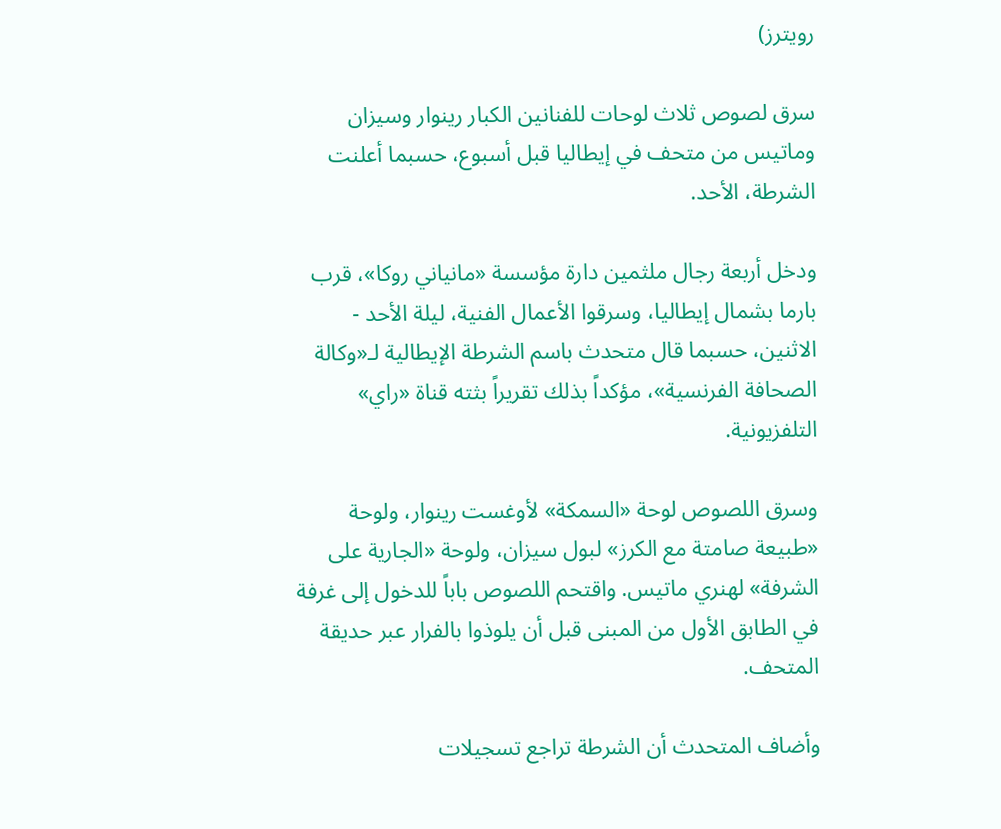رويترز)

سرق لصوص ثلاث لوحات للفنانين الكبار رينوار وسيزان وماتيس من متحف في إيطاليا قبل أسبوع، حسبما أعلنت الشرطة، الأحد.

ودخل أربعة رجال ملثمين دارة مؤسسة «مانياني روكا»، قرب بارما بشمال إيطاليا، وسرقوا الأعمال الفنية، ليلة الأحد - الاثنين، حسبما قال متحدث باسم الشرطة الإيطالية لـ«وكالة الصحافة الفرنسية»، مؤكداً بذلك تقريراً بثته قناة «راي» التلفزيونية.

وسرق اللصوص لوحة «السمكة» لأوغست رينوار، ولوحة «طبيعة صامتة مع الكرز» لبول سيزان، ولوحة «الجارية على الشرفة» لهنري ماتيس. واقتحم اللصوص باباً للدخول إلى غرفة في الطابق الأول من المبنى قبل أن يلوذوا بالفرار عبر حديقة المتحف.

وأضاف المتحدث أن الشرطة تراجع تسجيلات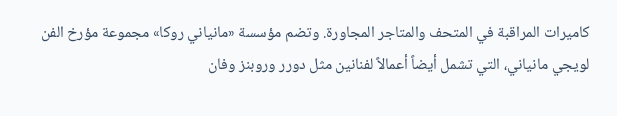كاميرات المراقبة في المتحف والمتاجر المجاورة. وتضم مؤسسة «مانياني روكا» مجموعة مؤرخ الفن لويجي مانياني، التي تشمل أيضاً أعمالاً لفنانين مثل دورر وروبنز وفان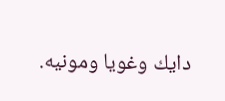دايك وغويا ومونيه.